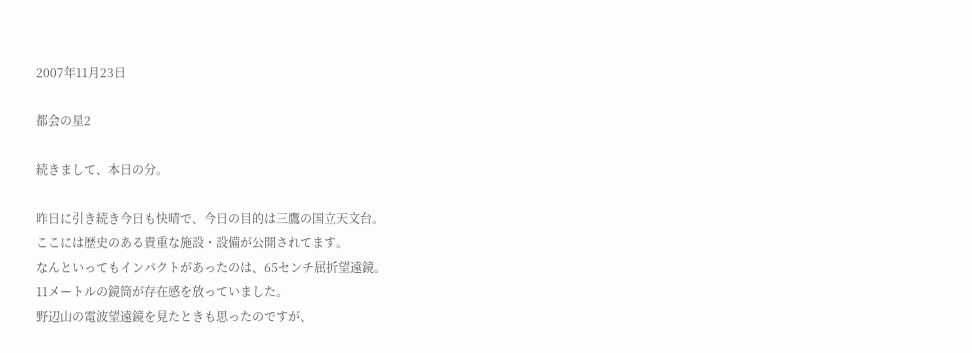2007年11月23日

都会の星2

続きまして、本日の分。

昨日に引き続き今日も快晴で、今日の目的は三鷹の国立天文台。
ここには歴史のある貴重な施設・設備が公開されてます。
なんといってもインパクトがあったのは、65センチ屈折望遠鏡。
11メートルの鏡筒が存在感を放っていました。
野辺山の電波望遠鏡を見たときも思ったのですが、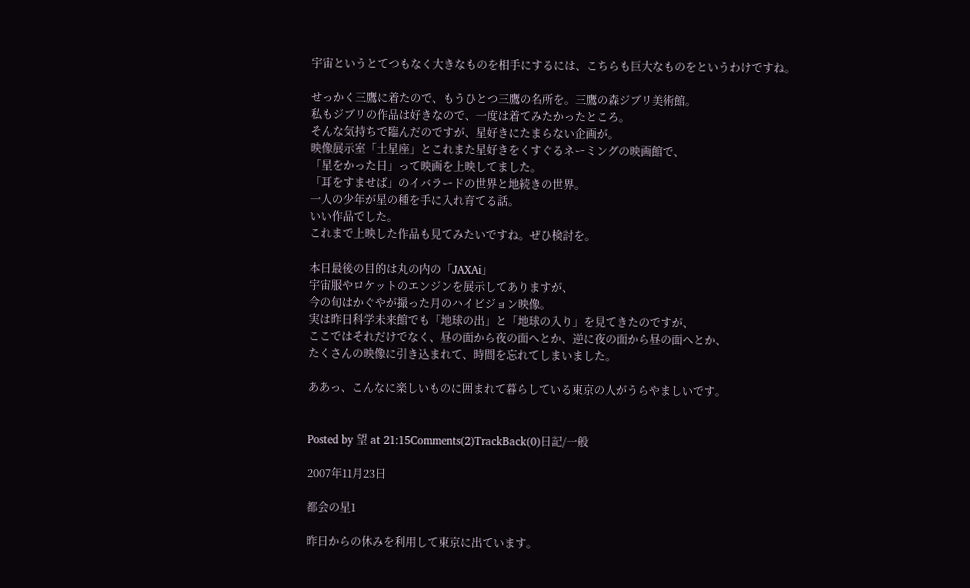宇宙というとてつもなく大きなものを相手にするには、こちらも巨大なものをというわけですね。

せっかく三鷹に着たので、もうひとつ三鷹の名所を。三鷹の森ジブリ美術館。
私もジブリの作品は好きなので、一度は着てみたかったところ。
そんな気持ちで臨んだのですが、星好きにたまらない企画が。
映像展示室「土星座」とこれまた星好きをくすぐるネーミングの映画館で、
「星をかった日」って映画を上映してました。
「耳をすませば」のイバラードの世界と地続きの世界。
一人の少年が星の種を手に入れ育てる話。
いい作品でした。
これまで上映した作品も見てみたいですね。ぜひ検討を。

本日最後の目的は丸の内の「JAXAi」
宇宙服やロケットのエンジンを展示してありますが、
今の旬はかぐやが撮った月のハイビジョン映像。
実は昨日科学未来館でも「地球の出」と「地球の入り」を見てきたのですが、
ここではそれだけでなく、昼の面から夜の面へとか、逆に夜の面から昼の面へとか、
たくさんの映像に引き込まれて、時間を忘れてしまいました。

ああっ、こんなに楽しいものに囲まれて暮らしている東京の人がうらやましいです。


Posted by 望 at 21:15Comments(2)TrackBack(0)日記/一般

2007年11月23日

都会の星1

昨日からの休みを利用して東京に出ています。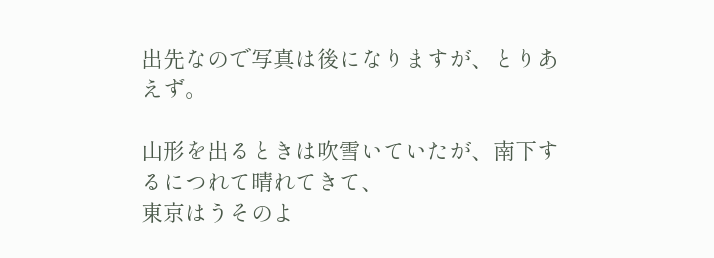出先なので写真は後になりますが、とりあえず。

山形を出るときは吹雪いていたが、南下するにつれて晴れてきて、
東京はうそのよ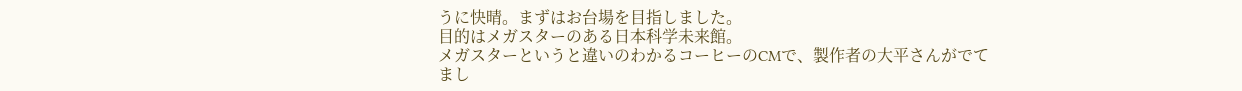うに快晴。まずはお台場を目指しました。
目的はメガスターのある日本科学未来館。
メガスターというと違いのわかるコーヒーのCMで、製作者の大平さんがでてまし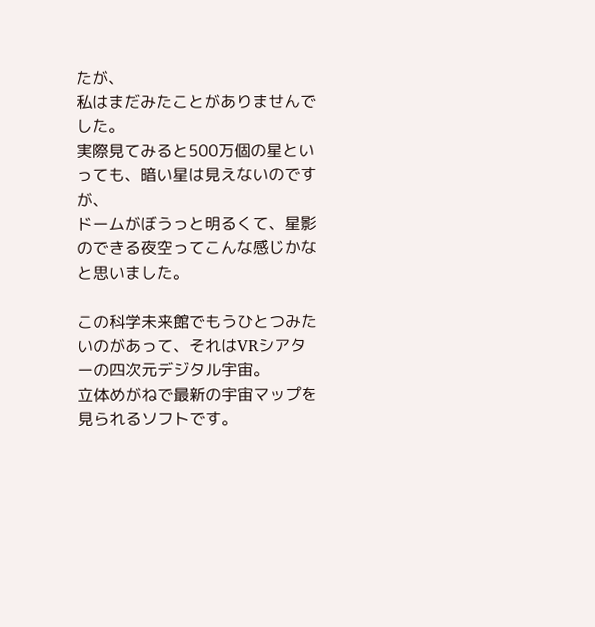たが、
私はまだみたことがありませんでした。
実際見てみると500万個の星といっても、暗い星は見えないのですが、
ドームがぼうっと明るくて、星影のできる夜空ってこんな感じかなと思いました。

この科学未来館でもうひとつみたいのがあって、それはVRシアターの四次元デジタル宇宙。
立体めがねで最新の宇宙マップを見られるソフトです。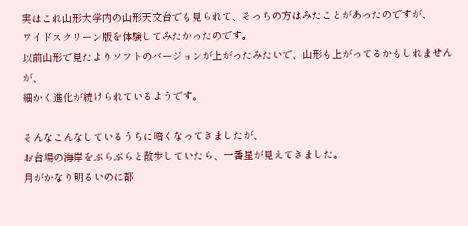実はこれ山形大学内の山形天文台でも見られて、そっちの方はみたことがあったのですが、
ワイドスクリーン版を体験してみたかったのです。
以前山形で見たよりソフトのバージョンが上がったみたいで、山形も上がってるかもしれませんが、
細かく進化が続けられているようです。

そんなこんなしているうちに暗くなってきましたが、
お台場の海岸をぶらぶらと散歩していたら、一番星が見えてきました。
月がかなり明るいのに都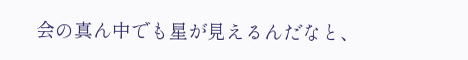会の真ん中でも星が見えるんだなと、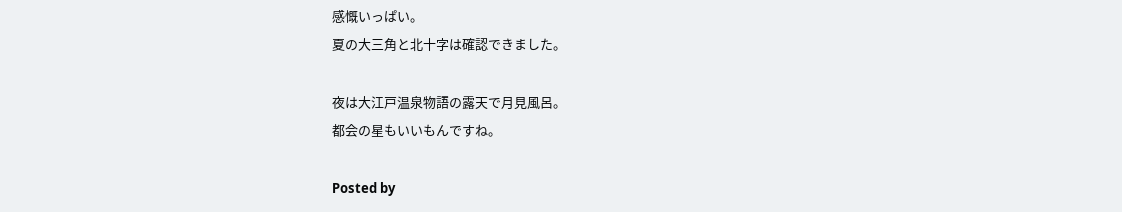感慨いっぱい。
夏の大三角と北十字は確認できました。

夜は大江戸温泉物語の露天で月見風呂。
都会の星もいいもんですね。

Posted by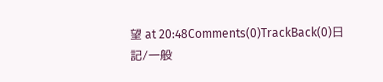望 at 20:48Comments(0)TrackBack(0)日記/一般